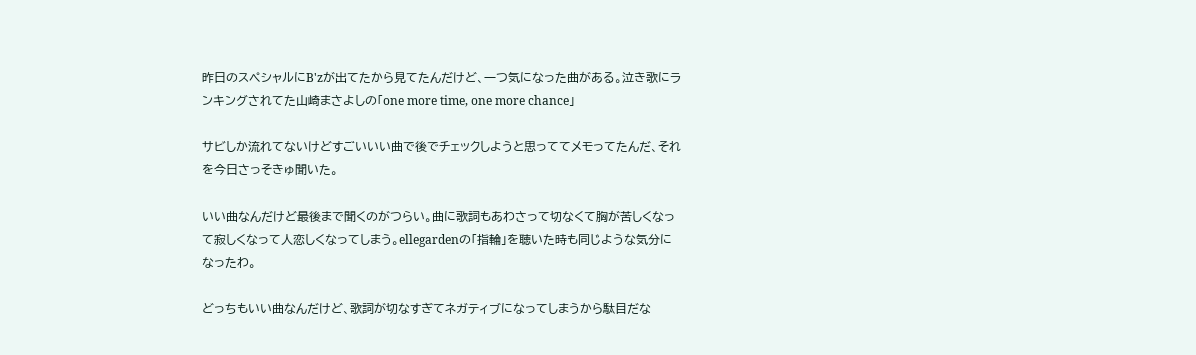昨日のスペシャルにB'zが出てたから見てたんだけど、一つ気になった曲がある。泣き歌にランキングされてた山崎まさよしの「one more time, one more chance」

サビしか流れてないけどすごいいい曲で後でチェックしようと思っててメモってたんだ、それを今日さっそきゅ聞いた。

いい曲なんだけど最後まで聞くのがつらい。曲に歌詞もあわさって切なくて胸が苦しくなって寂しくなって人恋しくなってしまう。ellegardenの「指輪」を聴いた時も同じような気分になったわ。

どっちもいい曲なんだけど、歌詞が切なすぎてネガティブになってしまうから駄目だな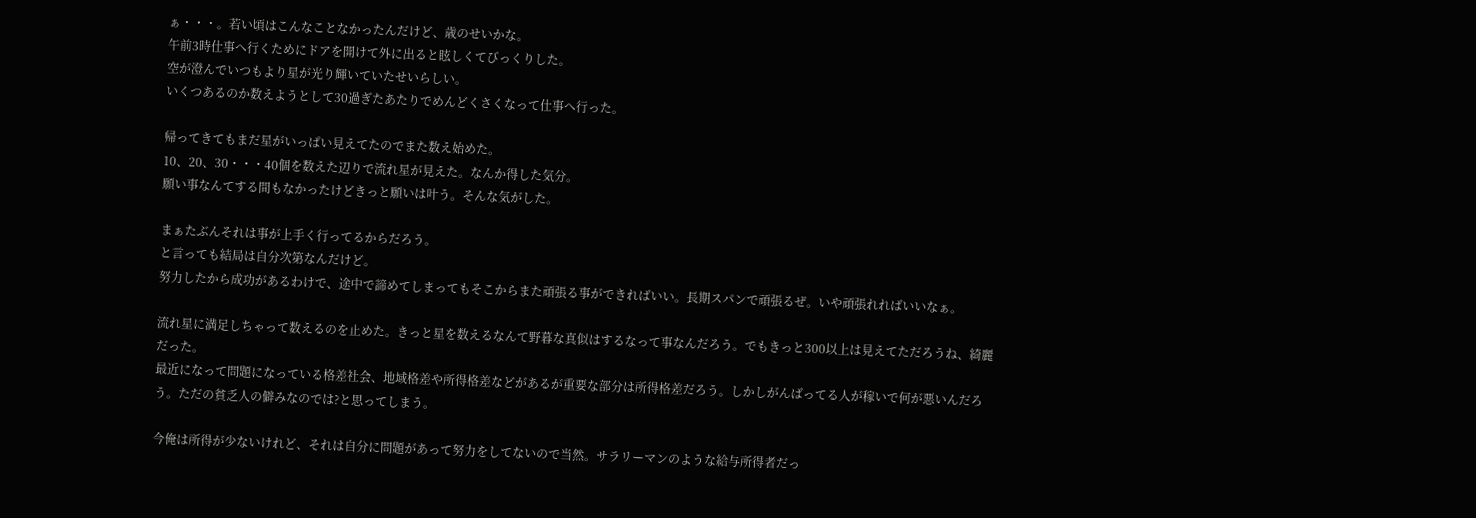ぁ・・・。若い頃はこんなことなかったんだけど、歳のせいかな。
午前3時仕事へ行くためにドアを開けて外に出ると眩しくてびっくりした。
空が澄んでいつもより星が光り輝いていたせいらしい。
いくつあるのか数えようとして30過ぎたあたりでめんどくさくなって仕事へ行った。

帰ってきてもまだ星がいっぱい見えてたのでまた数え始めた。
10、20、30・・・40個を数えた辺りで流れ星が見えた。なんか得した気分。
願い事なんてする間もなかったけどきっと願いは叶う。そんな気がした。

まぁたぶんそれは事が上手く行ってるからだろう。
と言っても結局は自分次第なんだけど。
努力したから成功があるわけで、途中で諦めてしまってもそこからまた頑張る事ができればいい。長期スパンで頑張るぜ。いや頑張れればいいなぁ。

流れ星に満足しちゃって数えるのを止めた。きっと星を数えるなんて野暮な真似はするなって事なんだろう。でもきっと300以上は見えてただろうね、綺麗だった。
最近になって問題になっている格差社会、地域格差や所得格差などがあるが重要な部分は所得格差だろう。しかしがんばってる人が稼いで何が悪いんだろう。ただの貧乏人の僻みなのでは?と思ってしまう。

今俺は所得が少ないけれど、それは自分に問題があって努力をしてないので当然。サラリーマンのような給与所得者だっ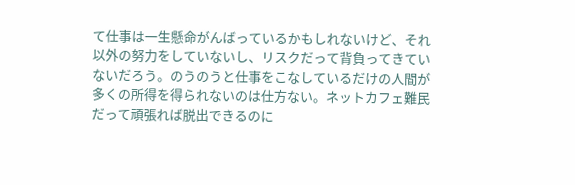て仕事は一生懸命がんばっているかもしれないけど、それ以外の努力をしていないし、リスクだって背負ってきていないだろう。のうのうと仕事をこなしているだけの人間が多くの所得を得られないのは仕方ない。ネットカフェ難民だって頑張れば脱出できるのに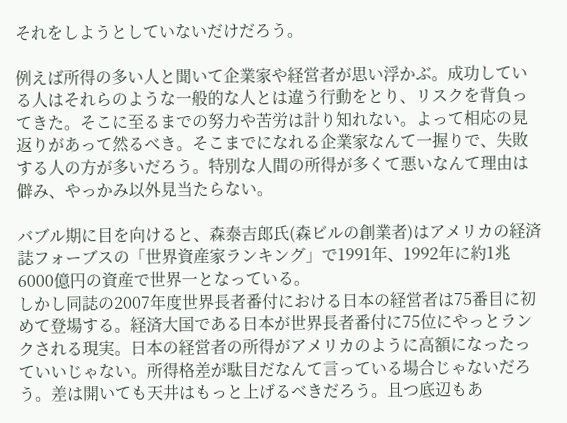それをしようとしていないだけだろう。

例えば所得の多い人と聞いて企業家や経営者が思い浮かぶ。成功している人はそれらのような一般的な人とは違う行動をとり、リスクを背負ってきた。そこに至るまでの努力や苦労は計り知れない。よって相応の見返りがあって然るべき。そこまでになれる企業家なんて一握りで、失敗する人の方が多いだろう。特別な人間の所得が多くて悪いなんて理由は僻み、やっかみ以外見当たらない。

バブル期に目を向けると、森泰吉郎氏(森ビルの創業者)はアメリカの経済誌フォーブスの「世界資産家ランキング」で1991年、1992年に約1兆6000億円の資産で世界一となっている。
しかし同誌の2007年度世界長者番付における日本の経営者は75番目に初めて登場する。経済大国である日本が世界長者番付に75位にやっとランクされる現実。日本の経営者の所得がアメリカのように高額になったっていいじゃない。所得格差が駄目だなんて言っている場合じゃないだろう。差は開いても天井はもっと上げるべきだろう。且つ底辺もあ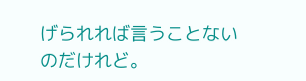げられれば言うことないのだけれど。